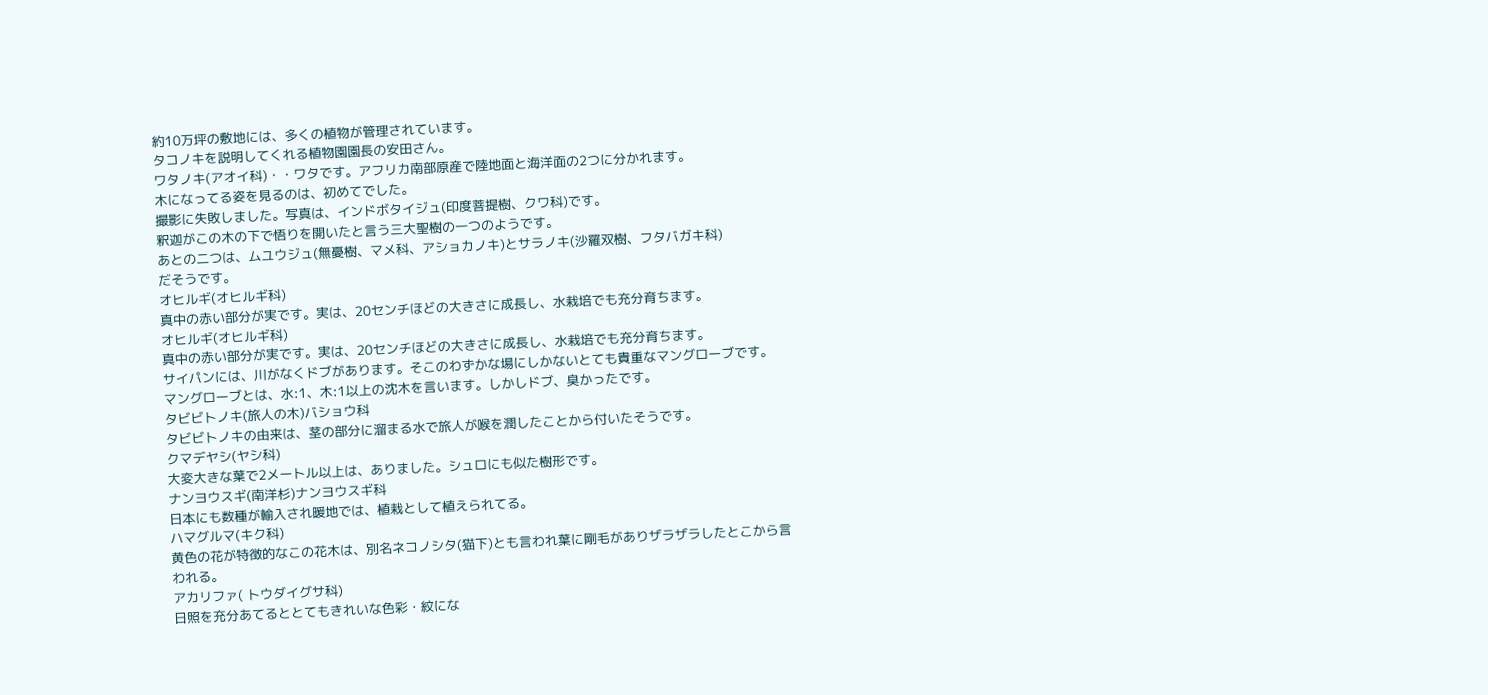約10万坪の敷地には、多くの植物が管理されています。
タコノキを説明してくれる植物園園長の安田さん。
ワタノキ(アオイ科)・・ワタです。アフリカ南部原産で陸地面と海洋面の2つに分かれます。
木になってる姿を見るのは、初めてでした。
撮影に失敗しました。写真は、インドボタイジュ(印度菩提樹、クワ科)です。
釈迦がこの木の下で悟りを開いたと言う三大聖樹の一つのようです。
あとの二つは、ムユウジュ(無憂樹、マメ科、アショカノキ)とサラノキ(沙羅双樹、フタバガキ科)
だそうです。
オヒルギ(オヒルギ科)
真中の赤い部分が実です。実は、20センチほどの大きさに成長し、水栽培でも充分育ちます。
オヒルギ(オヒルギ科)
真中の赤い部分が実です。実は、20センチほどの大きさに成長し、水栽培でも充分育ちます。
サイパンには、川がなくドブがあります。そこのわずかな場にしかないとても貴重なマングローブです。
マングローブとは、水:1、木:1以上の沈木を言います。しかしドブ、臭かったです。
タビビトノキ(旅人の木)バショウ科
タビビトノキの由来は、茎の部分に溜まる水で旅人が喉を潤したことから付いたそうです。
クマデヤシ(ヤシ科)
大変大きな葉で2メートル以上は、ありました。シュロにも似た樹形です。
ナンヨウスギ(南洋杉)ナンヨウスギ科
日本にも数種が輸入され暖地では、植栽として植えられてる。
ハマグルマ(キク科)
黄色の花が特徴的なこの花木は、別名ネコノシタ(猫下)とも言われ葉に剛毛がありザラザラしたとこから言われる。
アカリファ( トウダイグサ科)
日照を充分あてるととてもきれいな色彩・紋にな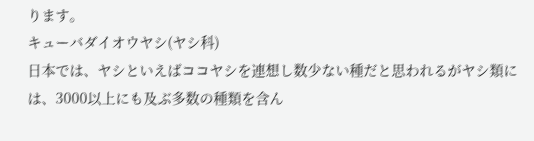ります。
キューバダイオウヤシ(ヤシ科)
日本では、ヤシといえばココヤシを連想し数少ない種だと思われるがヤシ類には、3000以上にも及ぶ多数の種類を含ん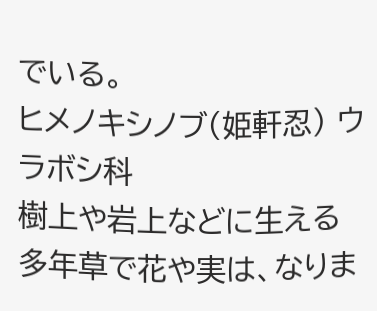でいる。
ヒメノキシノブ(姫軒忍) ウラボシ科
樹上や岩上などに生える多年草で花や実は、なりま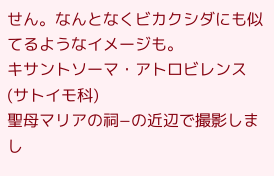せん。なんとなくビカクシダにも似てるようなイメージも。
キサントソーマ・アトロビレンス(サトイモ科)
聖母マリアの祠−の近辺で撮影しまし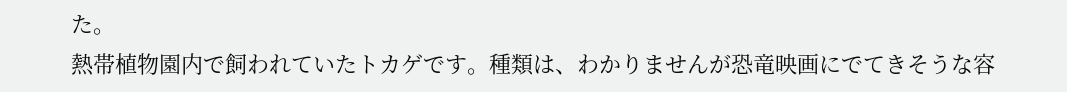た。
熱帯植物園内で飼われていたトカゲです。種類は、わかりませんが恐竜映画にでてきそうな容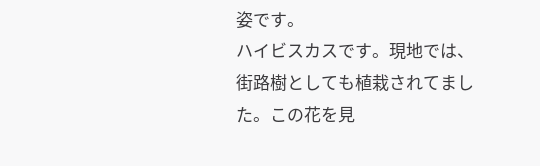姿です。
ハイビスカスです。現地では、街路樹としても植栽されてました。この花を見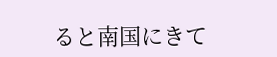ると南国にきて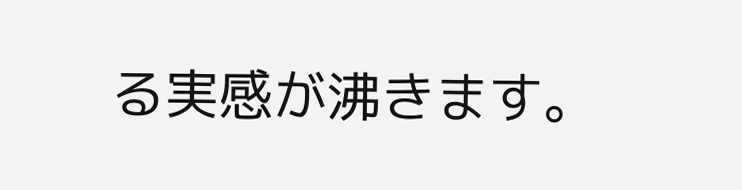る実感が沸きます。